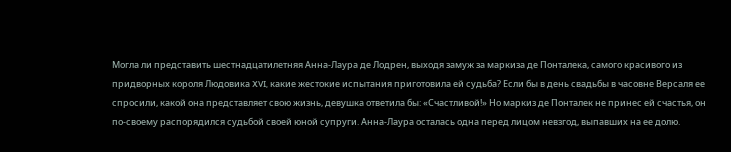Могла ли представить шестнадцатилетняя Анна-Лаура де Лодрен, выходя замуж за маркиза де Понталека, самого красивого из придворных короля Людовика XVI, какие жестокие испытания приготовила ей судьба? Если бы в день свадьбы в часовне Версаля ее спросили, какой она представляет свою жизнь, девушка ответила бы: «Счастливой!» Но маркиз де Понталек не принес ей счастья, он по-своему распорядился судьбой своей юной супруги. Анна-Лаура осталась одна перед лицом невзгод, выпавших на ее долю.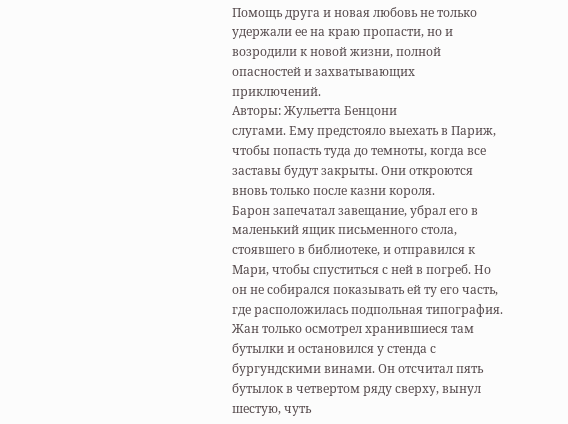Помощь друга и новая любовь не только удержали ее на краю пропасти, но и возродили к новой жизни, полной опасностей и захватывающих приключений.
Авторы: Жульетта Бенцони
слугами. Ему предстояло выехать в Париж, чтобы попасть туда до темноты, когда все заставы будут закрыты. Они откроются вновь только после казни короля.
Барон запечатал завещание, убрал его в маленький ящик письменного стола, стоявшего в библиотеке, и отправился к Мари, чтобы спуститься с ней в погреб. Но он не собирался показывать ей ту его часть, где расположилась подпольная типография. Жан только осмотрел хранившиеся там бутылки и остановился у стенда с бургундскими винами. Он отсчитал пять бутылок в четвертом ряду сверху, вынул шестую, чуть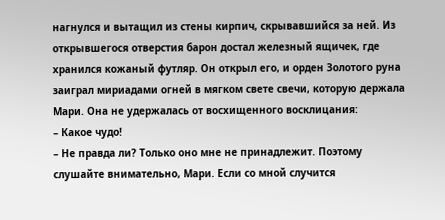нагнулся и вытащил из стены кирпич, скрывавшийся за ней. Из открывшегося отверстия барон достал железный ящичек, где хранился кожаный футляр. Он открыл его, и орден Золотого руна заиграл мириадами огней в мягком свете свечи, которую держала Мари. Она не удержалась от восхищенного восклицания:
– Какое чудо!
– Не правда ли? Только оно мне не принадлежит. Поэтому слушайте внимательно, Мари. Если со мной случится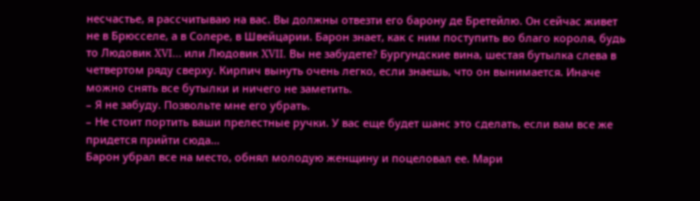несчастье, я рассчитываю на вас. Вы должны отвезти его барону де Бретейлю. Он сейчас живет не в Брюсселе, а в Солере, в Швейцарии. Барон знает, как с ним поступить во благо короля, будь то Людовик XVI… или Людовик XVII. Вы не забудете? Бургундские вина, шестая бутылка слева в четвертом ряду сверху. Кирпич вынуть очень легко, если знаешь, что он вынимается. Иначе можно снять все бутылки и ничего не заметить.
– Я не забуду. Позвольте мне его убрать.
– Не стоит портить ваши прелестные ручки. У вас еще будет шанс это сделать, если вам все же придется прийти сюда…
Барон убрал все на место, обнял молодую женщину и поцеловал ее. Мари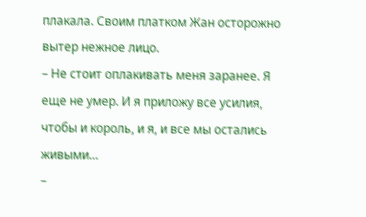плакала. Своим платком Жан осторожно вытер нежное лицо.
– Не стоит оплакивать меня заранее. Я еще не умер. И я приложу все усилия, чтобы и король, и я, и все мы остались живыми…
–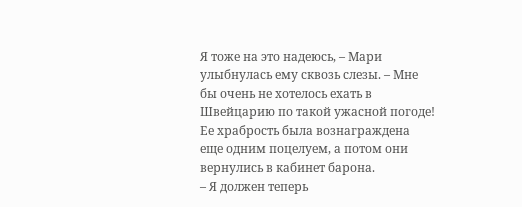Я тоже на это надеюсь, – Мари улыбнулась ему сквозь слезы. – Мне бы очень не хотелось ехать в Швейцарию по такой ужасной погоде!
Ее храбрость была вознаграждена еще одним поцелуем, а потом они вернулись в кабинет барона.
– Я должен теперь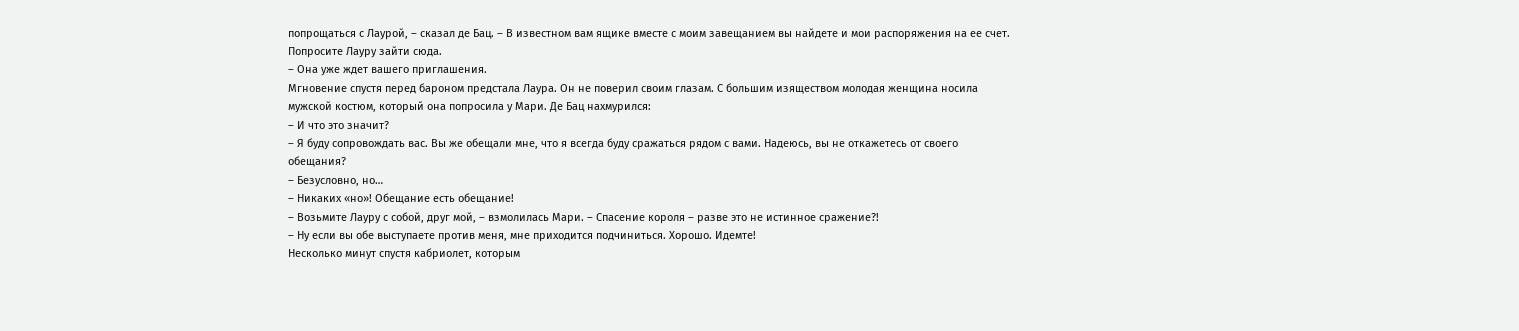попрощаться с Лаурой, – сказал де Бац. – В известном вам ящике вместе с моим завещанием вы найдете и мои распоряжения на ее счет. Попросите Лауру зайти сюда.
– Она уже ждет вашего приглашения.
Мгновение спустя перед бароном предстала Лаура. Он не поверил своим глазам. С большим изяществом молодая женщина носила мужской костюм, который она попросила у Мари. Де Бац нахмурился:
– И что это значит?
– Я буду сопровождать вас. Вы же обещали мне, что я всегда буду сражаться рядом с вами. Надеюсь, вы не откажетесь от своего обещания?
– Безусловно, но…
– Никаких «но»! Обещание есть обещание!
– Возьмите Лауру с собой, друг мой, – взмолилась Мари. – Спасение короля – разве это не истинное сражение?!
– Ну если вы обе выступаете против меня, мне приходится подчиниться. Хорошо. Идемте!
Несколько минут спустя кабриолет, которым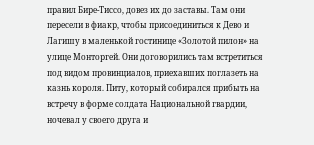правил Бире-Тиссо, довез их до заставы. Там они пересели в фиакр, чтобы присоединиться к Дево и Лагишу в маленькой гостинице «Золотой пилон» на улице Монторгей. Они договорились там встретиться под видом провинциалов, приехавших поглазеть на казнь короля. Питу, который собирался прибыть на встречу в форме солдата Национальной гвардии, ночевал у своего друга и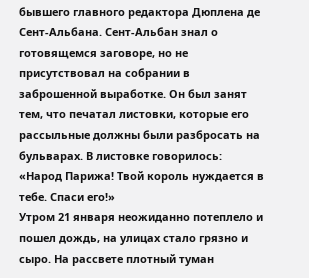бывшего главного редактора Дюплена де Сент-Альбана. Сент-Альбан знал о готовящемся заговоре, но не присутствовал на собрании в заброшенной выработке. Он был занят тем, что печатал листовки, которые его рассыльные должны были разбросать на бульварах. В листовке говорилось: «Народ Парижа! Твой король нуждается в тебе. Спаси его!»
Утром 21 января неожиданно потеплело и пошел дождь, на улицах стало грязно и сыро. На рассвете плотный туман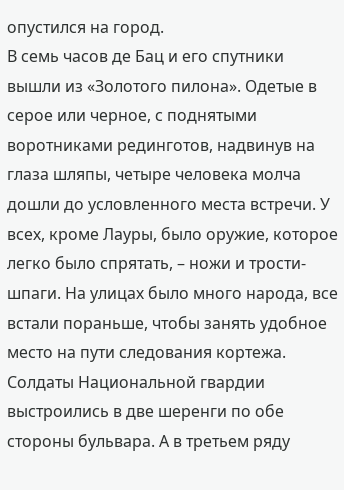опустился на город.
В семь часов де Бац и его спутники вышли из «Золотого пилона». Одетые в серое или черное, с поднятыми воротниками рединготов, надвинув на глаза шляпы, четыре человека молча дошли до условленного места встречи. У всех, кроме Лауры, было оружие, которое легко было спрятать, – ножи и трости-шпаги. На улицах было много народа, все встали пораньше, чтобы занять удобное место на пути следования кортежа. Солдаты Национальной гвардии выстроились в две шеренги по обе стороны бульвара. А в третьем ряду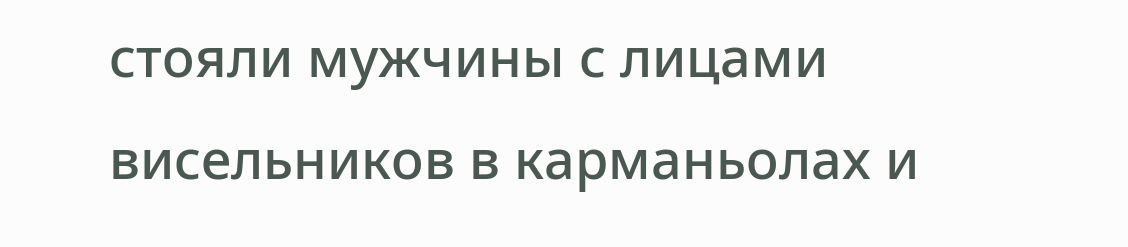стояли мужчины с лицами висельников в карманьолах и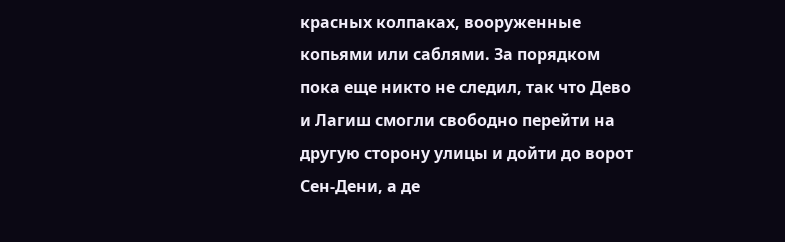красных колпаках, вооруженные копьями или саблями. За порядком пока еще никто не следил, так что Дево и Лагиш смогли свободно перейти на другую сторону улицы и дойти до ворот Сен-Дени, а де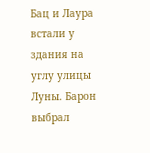Бац и Лаура встали у здания на углу улицы Луны. Барон выбрал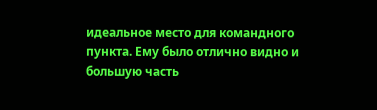идеальное место для командного пункта. Ему было отлично видно и большую часть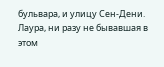бульвара, и улицу Сен-Дени.
Лаура, ни разу не бывавшая в этом